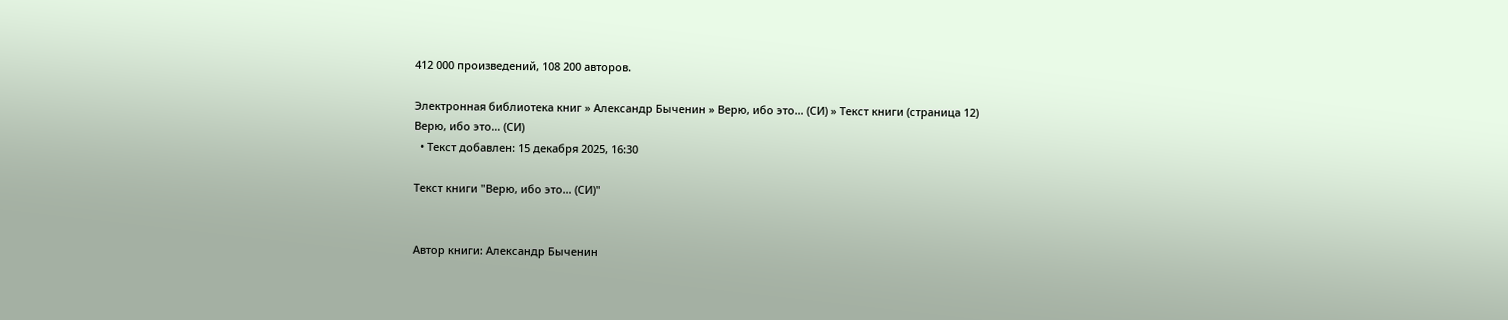412 000 произведений, 108 200 авторов.

Электронная библиотека книг » Александр Быченин » Верю, ибо это… (СИ) » Текст книги (страница 12)
Верю, ибо это… (СИ)
  • Текст добавлен: 15 декабря 2025, 16:30

Текст книги "Верю, ибо это… (СИ)"


Автор книги: Александр Быченин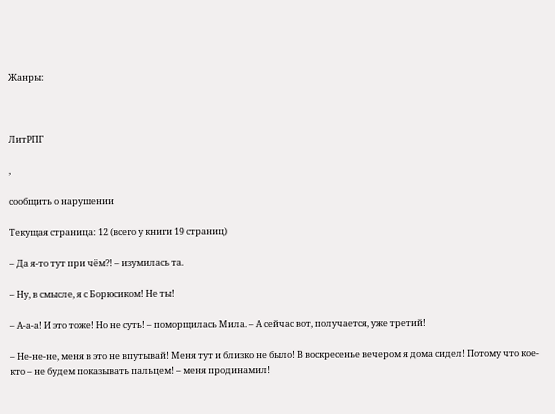Жанры:



ЛитРПГ

,

сообщить о нарушении

Текущая страница: 12 (всего у книги 19 страниц)

– Да я-то тут при чём⁈ – изумилась та.

– Ну, в смысле, я с Борюсиком! Не ты!

– А-а-а! И это тоже! Но не суть! – поморщилась Мила. – А сейчас вот, получается, уже третий!

– Не-не-не, меня в это не впутывай! Меня тут и близко не было! В воскресенье вечером я дома сидел! Потому что кое-кто – не будем показывать пальцем! – меня продинамил!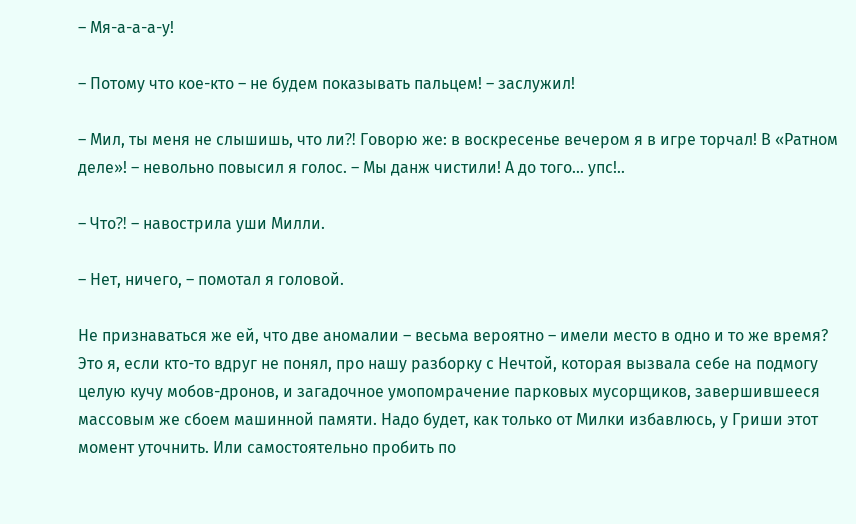– Мя-а-а-а-у!

– Потому что кое-кто – не будем показывать пальцем! – заслужил!

– Мил, ты меня не слышишь, что ли⁈ Говорю же: в воскресенье вечером я в игре торчал! В «Ратном деле»! – невольно повысил я голос. – Мы данж чистили! А до того… упс!..

– Что⁈ – навострила уши Милли.

– Нет, ничего, – помотал я головой.

Не признаваться же ей, что две аномалии – весьма вероятно – имели место в одно и то же время? Это я, если кто-то вдруг не понял, про нашу разборку с Нечтой, которая вызвала себе на подмогу целую кучу мобов-дронов, и загадочное умопомрачение парковых мусорщиков, завершившееся массовым же сбоем машинной памяти. Надо будет, как только от Милки избавлюсь, у Гриши этот момент уточнить. Или самостоятельно пробить по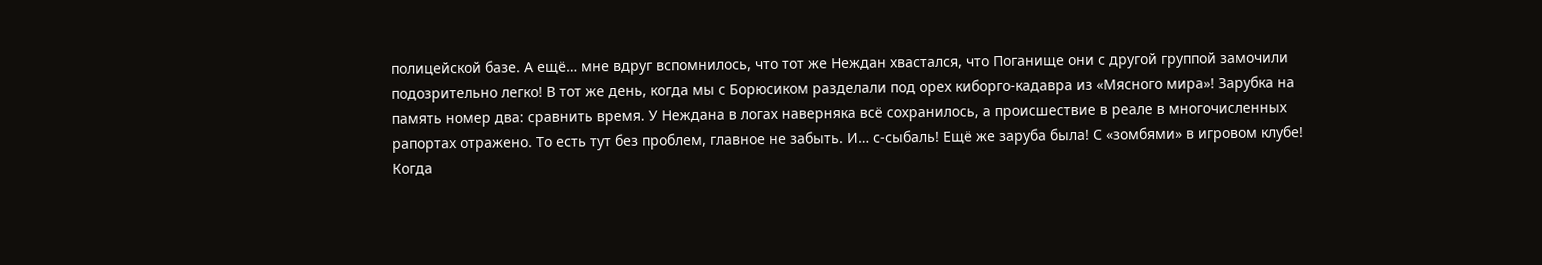полицейской базе. А ещё… мне вдруг вспомнилось, что тот же Неждан хвастался, что Поганище они с другой группой замочили подозрительно легко! В тот же день, когда мы с Борюсиком разделали под орех киборго-кадавра из «Мясного мира»! Зарубка на память номер два: сравнить время. У Неждана в логах наверняка всё сохранилось, а происшествие в реале в многочисленных рапортах отражено. То есть тут без проблем, главное не забыть. И… с-сыбаль! Ещё же заруба была! С «зомбями» в игровом клубе! Когда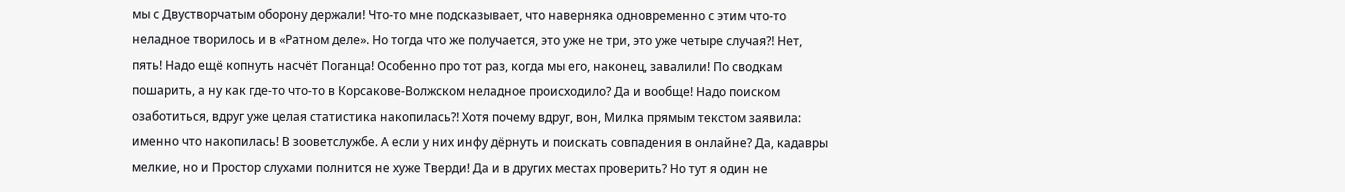мы с Двустворчатым оборону держали! Что-то мне подсказывает, что наверняка одновременно с этим что-то неладное творилось и в «Ратном деле». Но тогда что же получается, это уже не три, это уже четыре случая⁈ Нет, пять! Надо ещё копнуть насчёт Поганца! Особенно про тот раз, когда мы его, наконец, завалили! По сводкам пошарить, а ну как где-то что-то в Корсакове-Волжском неладное происходило? Да и вообще! Надо поиском озаботиться, вдруг уже целая статистика накопилась⁈ Хотя почему вдруг, вон, Милка прямым текстом заявила: именно что накопилась! В зооветслужбе. А если у них инфу дёрнуть и поискать совпадения в онлайне? Да, кадавры мелкие, но и Простор слухами полнится не хуже Тверди! Да и в других местах проверить? Но тут я один не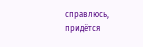справлюсь, придётся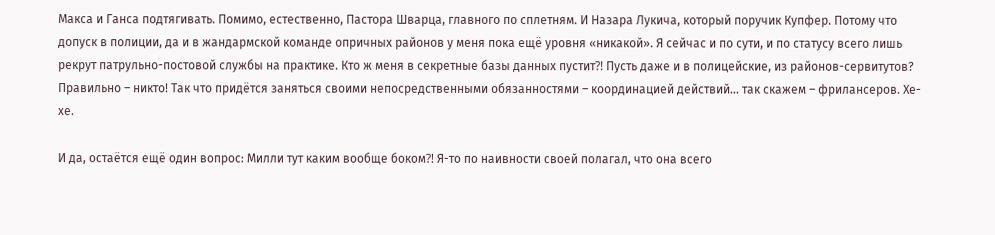Макса и Ганса подтягивать. Помимо, естественно, Пастора Шварца, главного по сплетням. И Назара Лукича, который поручик Купфер. Потому что допуск в полиции, да и в жандармской команде опричных районов у меня пока ещё уровня «никакой». Я сейчас и по сути, и по статусу всего лишь рекрут патрульно-постовой службы на практике. Кто ж меня в секретные базы данных пустит⁈ Пусть даже и в полицейские, из районов-сервитутов? Правильно – никто! Так что придётся заняться своими непосредственными обязанностями – координацией действий… так скажем – фрилансеров. Хе-хе.

И да, остаётся ещё один вопрос: Милли тут каким вообще боком⁈ Я-то по наивности своей полагал, что она всего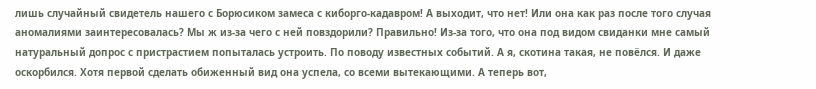лишь случайный свидетель нашего с Борюсиком замеса с киборго-кадавром! А выходит, что нет! Или она как раз после того случая аномалиями заинтересовалась? Мы ж из-за чего с ней повздорили? Правильно! Из-за того, что она под видом свиданки мне самый натуральный допрос с пристрастием попыталась устроить. По поводу известных событий. А я, скотина такая, не повёлся. И даже оскорбился. Хотя первой сделать обиженный вид она успела, со всеми вытекающими. А теперь вот,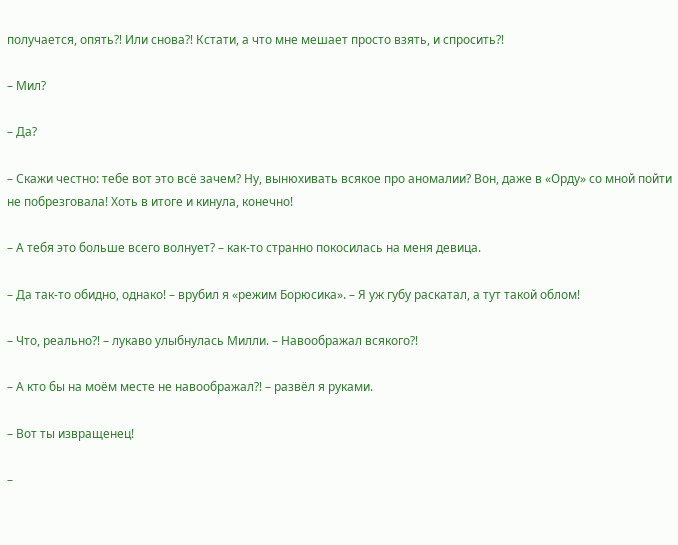получается, опять⁈ Или снова⁈ Кстати, а что мне мешает просто взять, и спросить⁈

– Мил?

– Да?

– Скажи честно: тебе вот это всё зачем? Ну, вынюхивать всякое про аномалии? Вон, даже в «Орду» со мной пойти не побрезговала! Хоть в итоге и кинула, конечно!

– А тебя это больше всего волнует? – как-то странно покосилась на меня девица.

– Да так-то обидно, однако! – врубил я «режим Борюсика». – Я уж губу раскатал, а тут такой облом!

– Что, реально⁈ – лукаво улыбнулась Милли. – Навоображал всякого⁈

– А кто бы на моём месте не навоображал⁈ – развёл я руками.

– Вот ты извращенец!

–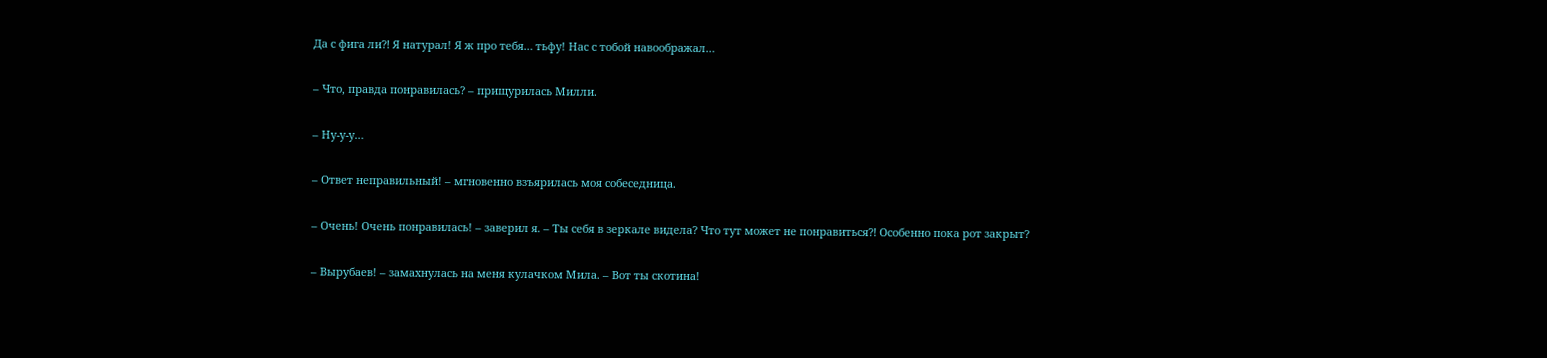Да с фига ли⁈ Я натурал! Я ж про тебя… тьфу! Нас с тобой навоображал…

– Что, правда понравилась? – прищурилась Милли.

– Ну-у-у…

– Ответ неправильный! – мгновенно взъярилась моя собеседница.

– Очень! Очень понравилась! – заверил я. – Ты себя в зеркале видела? Что тут может не понравиться⁈ Особенно пока рот закрыт?

– Вырубаев! – замахнулась на меня кулачком Мила. – Вот ты скотина!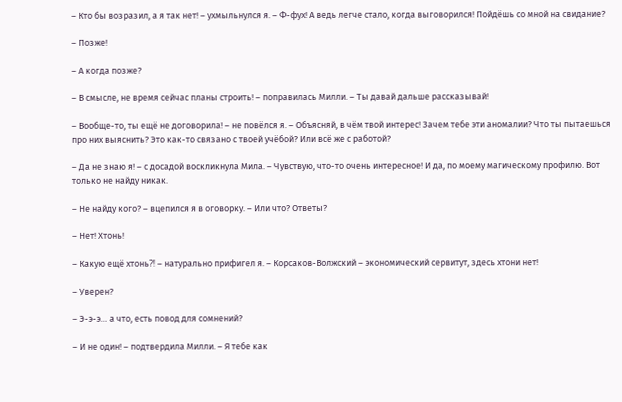– Кто бы возразил, а я так нет! – ухмыльнулся я. – Ф-фух! А ведь легче стало, когда выговорился! Пойдёшь со мной на свидание?

– Позже!

– А когда позже?

– В смысле, не время сейчас планы строить! – поправилась Милли. – Ты давай дальше рассказывай!

– Вообще-то, ты ещё не договорила! – не повёлся я. – Объясняй, в чём твой интерес! Зачем тебе эти аномалии? Что ты пытаешься про них выяснить? Это как-то связано с твоей учёбой? Или всё же с работой?

– Да не знаю я! – с досадой воскликнула Мила. – Чувствую, что-то очень интересное! И да, по моему магическому профилю. Вот только не найду никак.

– Не найду кого? – вцепился я в оговорку. – Или что? Ответы?

– Нет! Хтонь!

– Какую ещё хтонь⁈ – натурально прифигел я. – Корсаков-Волжский – экономический сервитут, здесь хтони нет!

– Уверен?

– Э-э-э… а что, есть повод для сомнений?

– И не один! – подтвердила Милли. – Я тебе как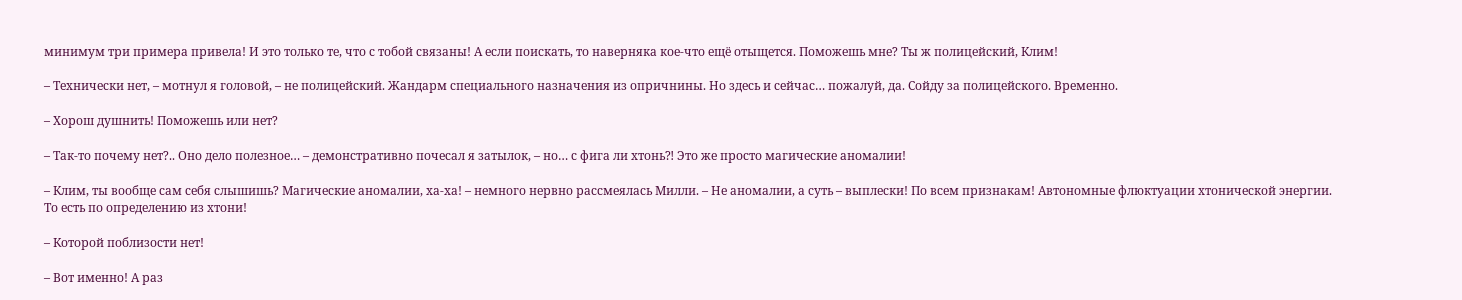минимум три примера привела! И это только те, что с тобой связаны! А если поискать, то наверняка кое-что ещё отыщется. Поможешь мне? Ты ж полицейский, Клим!

– Технически нет, – мотнул я головой, – не полицейский. Жандарм специального назначения из опричнины. Но здесь и сейчас… пожалуй, да. Сойду за полицейского. Временно.

– Хорош душнить! Поможешь или нет?

– Так-то почему нет?.. Оно дело полезное… – демонстративно почесал я затылок, – но… с фига ли хтонь⁈ Это же просто магические аномалии!

– Клим, ты вообще сам себя слышишь? Магические аномалии, ха-ха! – немного нервно рассмеялась Милли. – Не аномалии, а суть – выплески! По всем признакам! Автономные флюктуации хтонической энергии. То есть по определению из хтони!

– Которой поблизости нет!

– Вот именно! А раз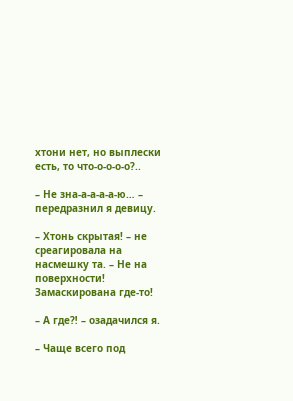хтони нет, но выплески есть, то что-о-о-о-о?..

– Не зна-а-а-а-а-ю… – передразнил я девицу.

– Хтонь скрытая! – не среагировала на насмешку та. – Не на поверхности! Замаскирована где-то!

– А где⁈ – озадачился я.

– Чаще всего под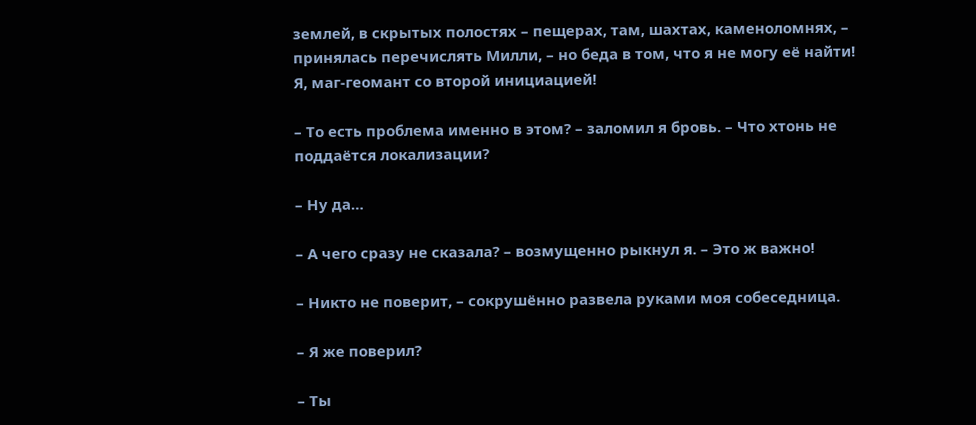землей, в скрытых полостях – пещерах, там, шахтах, каменоломнях, – принялась перечислять Милли, – но беда в том, что я не могу её найти! Я, маг-геомант со второй инициацией!

– То есть проблема именно в этом? – заломил я бровь. – Что хтонь не поддаётся локализации?

– Ну да…

– А чего сразу не сказала? – возмущенно рыкнул я. – Это ж важно!

– Никто не поверит, – сокрушённо развела руками моя собеседница.

– Я же поверил?

– Ты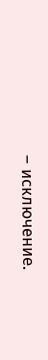– исключение.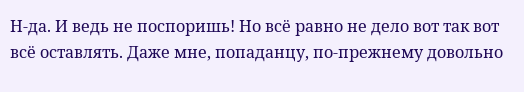Н-да. И ведь не поспоришь! Но всё равно не дело вот так вот всё оставлять. Даже мне, попаданцу, по-прежнему довольно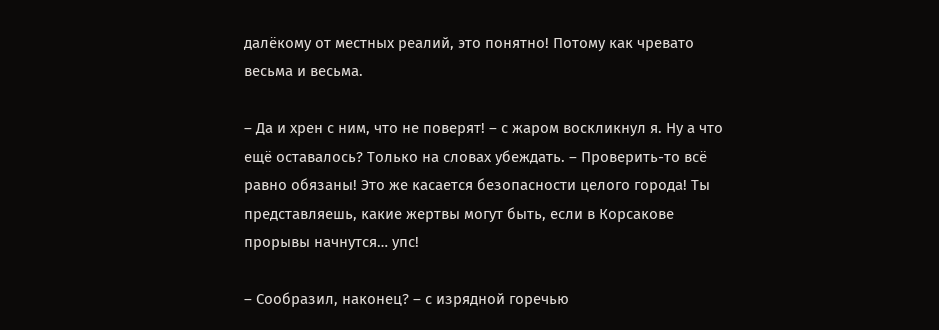далёкому от местных реалий, это понятно! Потому как чревато весьма и весьма.

– Да и хрен с ним, что не поверят! – с жаром воскликнул я. Ну а что ещё оставалось? Только на словах убеждать. – Проверить-то всё равно обязаны! Это же касается безопасности целого города! Ты представляешь, какие жертвы могут быть, если в Корсакове прорывы начнутся… упс!

– Сообразил, наконец? – с изрядной горечью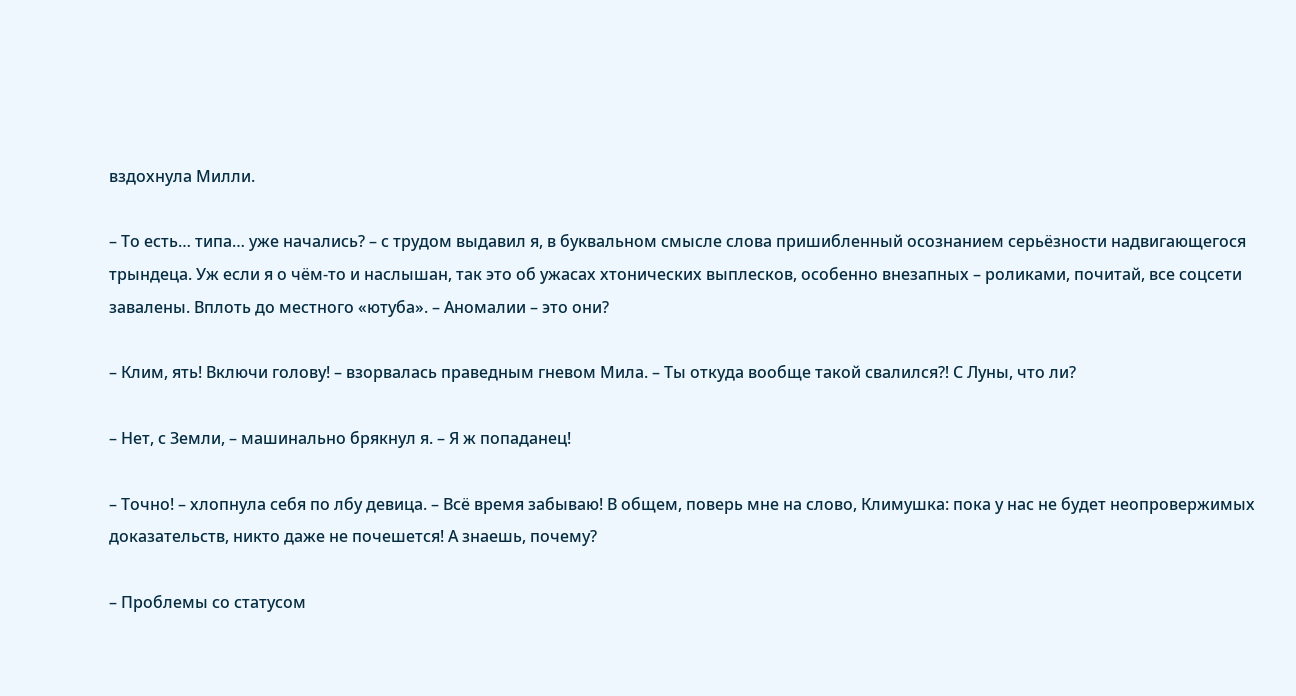вздохнула Милли.

– То есть… типа… уже начались? – с трудом выдавил я, в буквальном смысле слова пришибленный осознанием серьёзности надвигающегося трындеца. Уж если я о чём-то и наслышан, так это об ужасах хтонических выплесков, особенно внезапных – роликами, почитай, все соцсети завалены. Вплоть до местного «ютуба». – Аномалии – это они?

– Клим, ять! Включи голову! – взорвалась праведным гневом Мила. – Ты откуда вообще такой свалился⁈ С Луны, что ли?

– Нет, с Земли, – машинально брякнул я. – Я ж попаданец!

– Точно! – хлопнула себя по лбу девица. – Всё время забываю! В общем, поверь мне на слово, Климушка: пока у нас не будет неопровержимых доказательств, никто даже не почешется! А знаешь, почему?

– Проблемы со статусом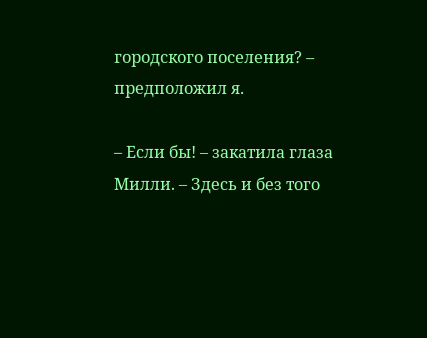городского поселения? – предположил я.

– Если бы! – закатила глаза Милли. – Здесь и без того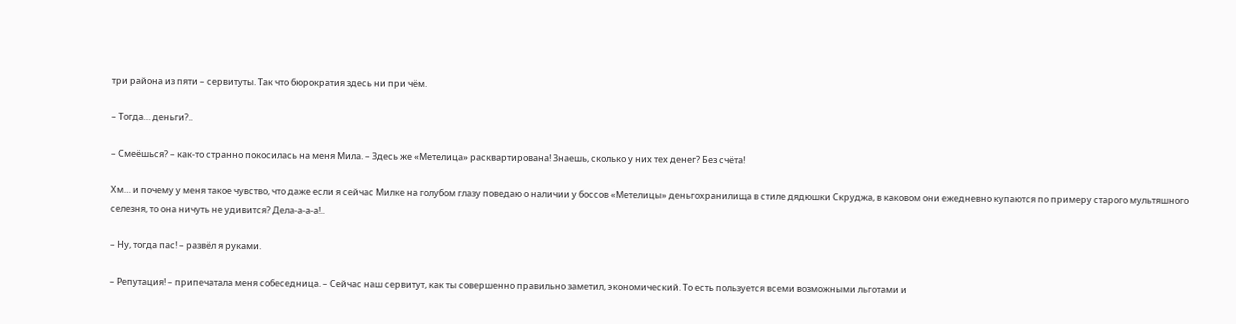три района из пяти – сервитуты. Так что бюрократия здесь ни при чём.

– Тогда… деньги?..

– Смеёшься? – как-то странно покосилась на меня Мила. – Здесь же «Метелица» расквартирована! Знаешь, сколько у них тех денег? Без счёта!

Хм… и почему у меня такое чувство, что даже если я сейчас Милке на голубом глазу поведаю о наличии у боссов «Метелицы» деньгохранилища в стиле дядюшки Скруджа, в каковом они ежедневно купаются по примеру старого мультяшного селезня, то она ничуть не удивится? Дела-а-а-а!..

– Ну, тогда пас! – развёл я руками.

– Репутация! – припечатала меня собеседница. – Сейчас наш сервитут, как ты совершенно правильно заметил, экономический. То есть пользуется всеми возможными льготами и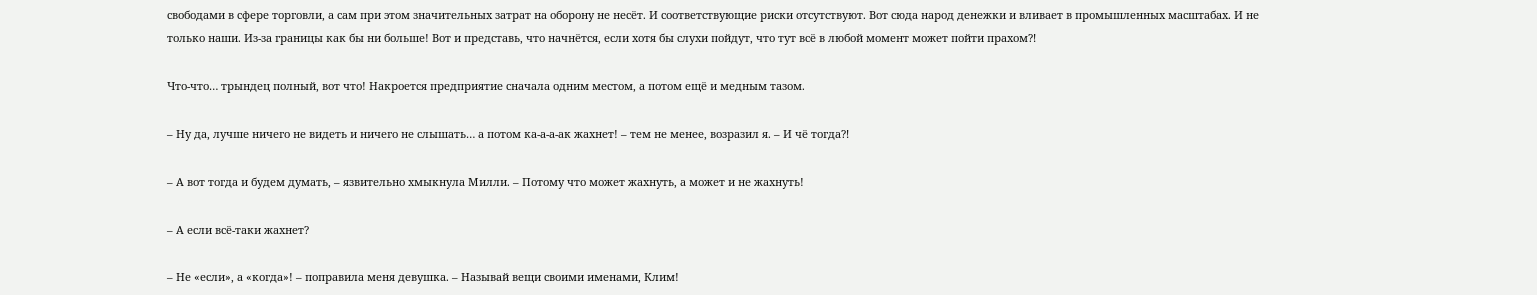свободами в сфере торговли, а сам при этом значительных затрат на оборону не несёт. И соответствующие риски отсутствуют. Вот сюда народ денежки и вливает в промышленных масштабах. И не только наши. Из-за границы как бы ни больше! Вот и представь, что начнётся, если хотя бы слухи пойдут, что тут всё в любой момент может пойти прахом⁈

Что-что… трындец полный, вот что! Накроется предприятие сначала одним местом, а потом ещё и медным тазом.

– Ну да, лучше ничего не видеть и ничего не слышать… а потом ка-а-а-ак жахнет! – тем не менее, возразил я. – И чё тогда⁈

– А вот тогда и будем думать, – язвительно хмыкнула Милли. – Потому что может жахнуть, а может и не жахнуть!

– А если всё-таки жахнет?

– Не «если», а «когда»! – поправила меня девушка. – Называй вещи своими именами, Клим!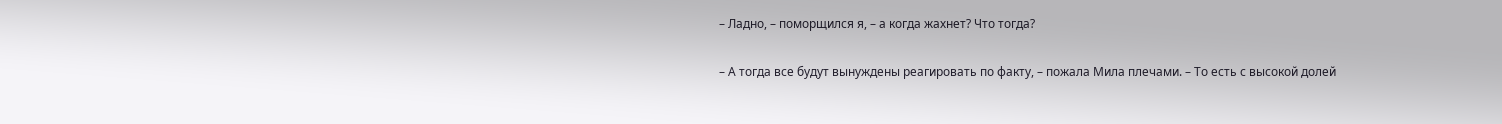– Ладно, – поморщился я, – а когда жахнет? Что тогда?

– А тогда все будут вынуждены реагировать по факту, – пожала Мила плечами. – То есть с высокой долей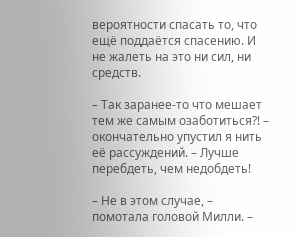вероятности спасать то, что ещё поддаётся спасению. И не жалеть на это ни сил, ни средств.

– Так заранее-то что мешает тем же самым озаботиться⁈ – окончательно упустил я нить её рассуждений. – Лучше перебдеть, чем недобдеть!

– Не в этом случае, – помотала головой Милли. –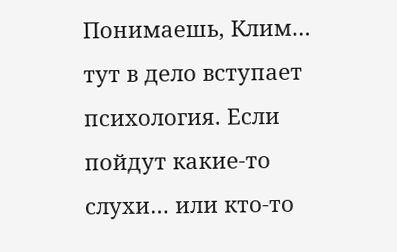Понимаешь, Клим… тут в дело вступает психология. Если пойдут какие-то слухи… или кто-то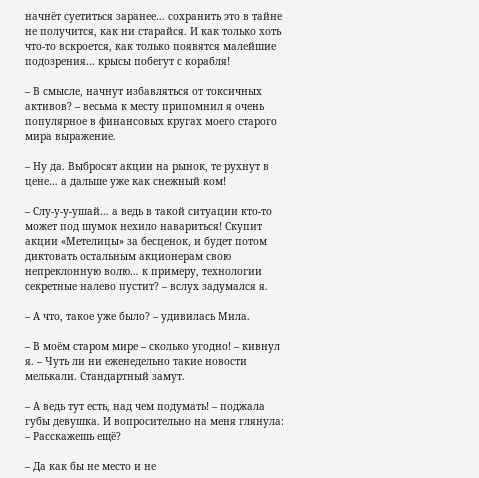начнёт суетиться заранее… сохранить это в тайне не получится, как ни старайся. И как только хоть что-то вскроется, как только появятся малейшие подозрения… крысы побегут с корабля!

– В смысле, начнут избавляться от токсичных активов? – весьма к месту припомнил я очень популярное в финансовых кругах моего старого мира выражение.

– Ну да. Выбросят акции на рынок, те рухнут в цене… а дальше уже как снежный ком!

– Слу-у-у-ушай… а ведь в такой ситуации кто-то может под шумок нехило навариться! Скупит акции «Метелицы» за бесценок, и будет потом диктовать остальным акционерам свою непреклонную волю… к примеру, технологии секретные налево пустит? – вслух задумался я.

– А что, такое уже было? – удивилась Мила.

– В моём старом мире – сколько угодно! – кивнул я. – Чуть ли ни еженедельно такие новости мелькали. Стандартный замут.

– А ведь тут есть, над чем подумать! – поджала губы девушка. И вопросительно на меня глянула: – Расскажешь ещё?

– Да как бы не место и не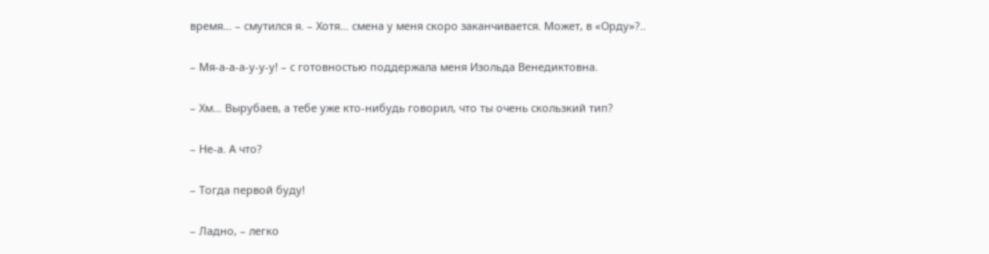время… – смутился я. – Хотя… смена у меня скоро заканчивается. Может, в «Орду»?..

– Мя-а-а-а-у-у-у! – с готовностью поддержала меня Изольда Венедиктовна.

– Хм… Вырубаев, а тебе уже кто-нибудь говорил, что ты очень скользкий тип?

– Не-а. А что?

– Тогда первой буду!

– Ладно, – легко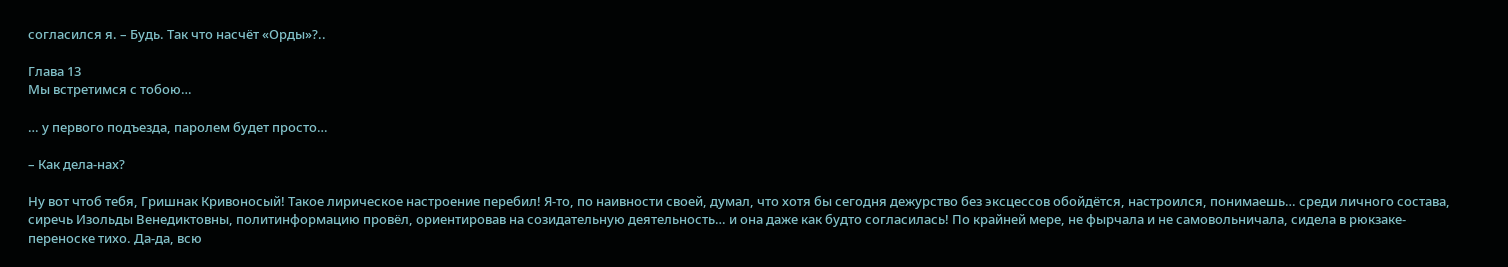согласился я. – Будь. Так что насчёт «Орды»?..

Глава 13
Мы встретимся с тобою…

… у первого подъезда, паролем будет просто…

– Как дела-нах?

Ну вот чтоб тебя, Гришнак Кривоносый! Такое лирическое настроение перебил! Я-то, по наивности своей, думал, что хотя бы сегодня дежурство без эксцессов обойдётся, настроился, понимаешь… среди личного состава, сиречь Изольды Венедиктовны, политинформацию провёл, ориентировав на созидательную деятельность… и она даже как будто согласилась! По крайней мере, не фырчала и не самовольничала, сидела в рюкзаке-переноске тихо. Да-да, всю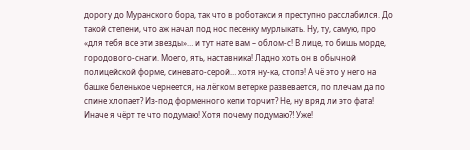дорогу до Муранского бора, так что в роботакси я преступно расслабился. До такой степени, что аж начал под нос песенку мурлыкать. Ну, ту, самую, про «для тебя все эти звезды»… и тут нате вам – облом-с! В лице, то бишь морде, городового-снаги. Моего, ять, наставника! Ладно хоть он в обычной полицейской форме, синевато-серой… хотя ну-ка, стопэ! А чё это у него на башке беленькое чернеется, на лёгком ветерке развевается, по плечам да по спине хлопает? Из-под форменного кепи торчит? Не, ну вряд ли это фата! Иначе я чёрт те что подумаю! Хотя почему подумаю⁈ Уже!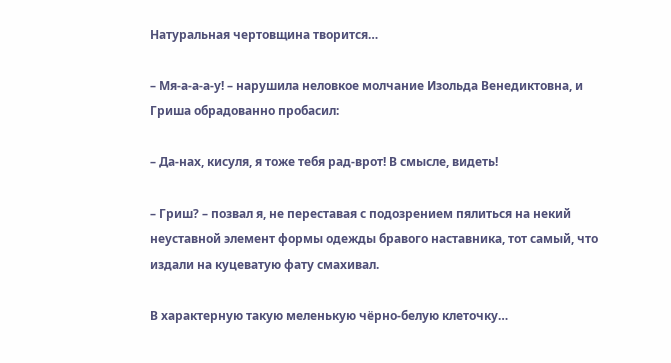Натуральная чертовщина творится…

– Мя-а-а-а-у! – нарушила неловкое молчание Изольда Венедиктовна, и Гриша обрадованно пробасил:

– Да-нах, кисуля, я тоже тебя рад-врот! В смысле, видеть!

– Гриш? – позвал я, не переставая с подозрением пялиться на некий неуставной элемент формы одежды бравого наставника, тот самый, что издали на куцеватую фату смахивал.

В характерную такую меленькую чёрно-белую клеточку…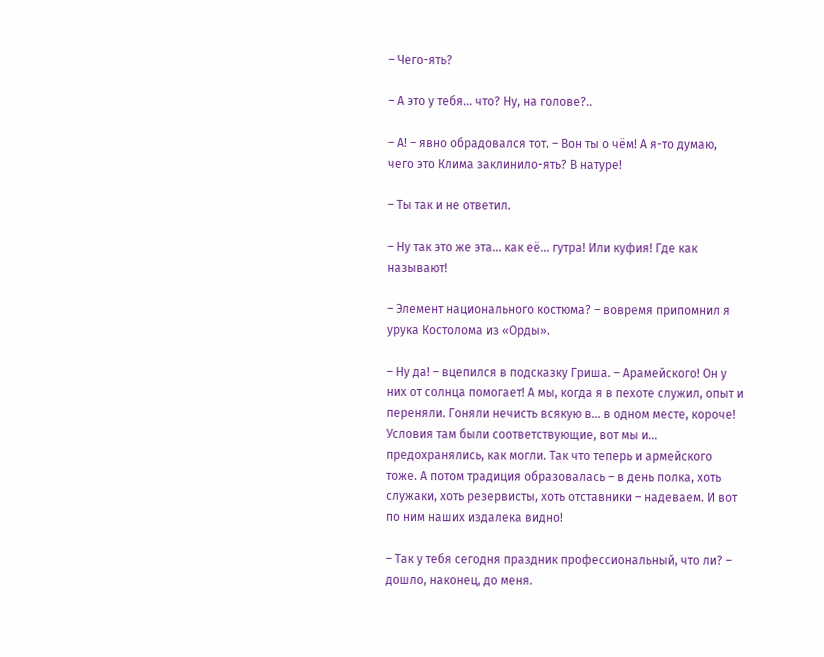– Чего-ять?

– А это у тебя… что? Ну, на голове?..

– А! – явно обрадовался тот. – Вон ты о чём! А я-то думаю, чего это Клима заклинило-ять? В натуре!

– Ты так и не ответил.

– Ну так это же эта… как её… гутра! Или куфия! Где как называют!

– Элемент национального костюма? – вовремя припомнил я урука Костолома из «Орды».

– Ну да! – вцепился в подсказку Гриша. – Арамейского! Он у них от солнца помогает! А мы, когда я в пехоте служил, опыт и переняли. Гоняли нечисть всякую в… в одном месте, короче! Условия там были соответствующие, вот мы и… предохранялись, как могли. Так что теперь и армейского тоже. А потом традиция образовалась – в день полка, хоть служаки, хоть резервисты, хоть отставники – надеваем. И вот по ним наших издалека видно!

– Так у тебя сегодня праздник профессиональный, что ли? – дошло, наконец, до меня.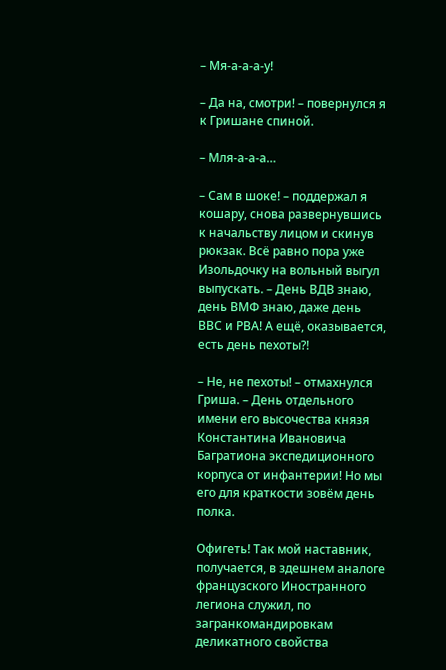– Мя-а-а-а-у!

– Да на, смотри! – повернулся я к Гришане спиной.

– Мля-а-а-а…

– Сам в шоке! – поддержал я кошару, снова развернувшись к начальству лицом и скинув рюкзак. Всё равно пора уже Изольдочку на вольный выгул выпускать. – День ВДВ знаю, день ВМФ знаю, даже день ВВС и РВА! А ещё, оказывается, есть день пехоты⁈

– Не, не пехоты! – отмахнулся Гриша. – День отдельного имени его высочества князя Константина Ивановича Багратиона экспедиционного корпуса от инфантерии! Но мы его для краткости зовём день полка.

Офигеть! Так мой наставник, получается, в здешнем аналоге французского Иностранного легиона служил, по загранкомандировкам деликатного свойства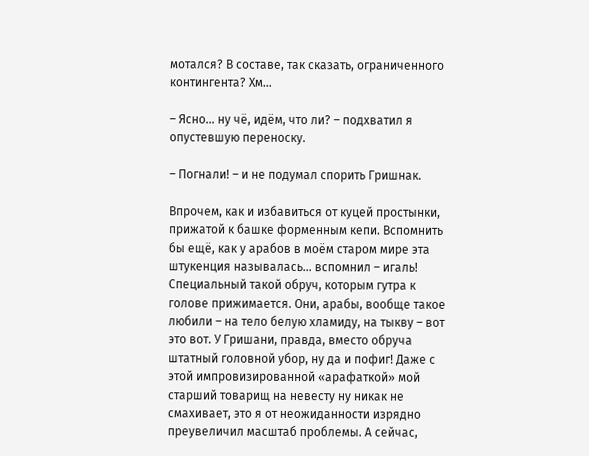мотался? В составе, так сказать, ограниченного контингента? Хм…

– Ясно… ну чё, идём, что ли? – подхватил я опустевшую переноску.

– Погнали! – и не подумал спорить Гришнак.

Впрочем, как и избавиться от куцей простынки, прижатой к башке форменным кепи. Вспомнить бы ещё, как у арабов в моём старом мире эта штукенция называлась… вспомнил – игаль! Специальный такой обруч, которым гутра к голове прижимается. Они, арабы, вообще такое любили – на тело белую хламиду, на тыкву – вот это вот. У Гришани, правда, вместо обруча штатный головной убор, ну да и пофиг! Даже с этой импровизированной «арафаткой» мой старший товарищ на невесту ну никак не смахивает, это я от неожиданности изрядно преувеличил масштаб проблемы. А сейчас,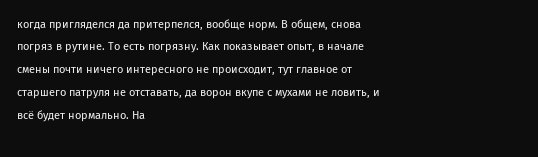когда пригляделся да притерпелся, вообще норм. В общем, снова погряз в рутине. То есть погрязну. Как показывает опыт, в начале смены почти ничего интересного не происходит, тут главное от старшего патруля не отставать, да ворон вкупе с мухами не ловить, и всё будет нормально. На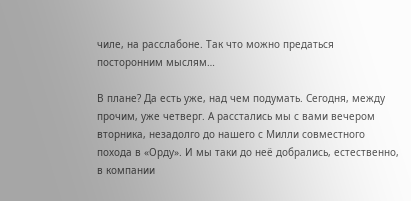чиле, на расслабоне. Так что можно предаться посторонним мыслям…

В плане? Да есть уже, над чем подумать. Сегодня, между прочим, уже четверг. А расстались мы с вами вечером вторника, незадолго до нашего с Милли совместного похода в «Орду». И мы таки до неё добрались, естественно, в компании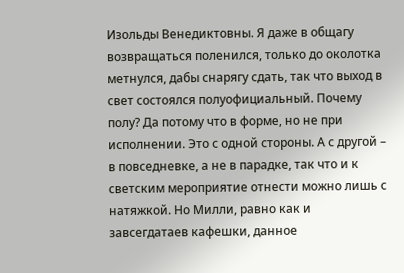Изольды Венедиктовны. Я даже в общагу возвращаться поленился, только до околотка метнулся, дабы снарягу сдать, так что выход в свет состоялся полуофициальный. Почему полу? Да потому что в форме, но не при исполнении. Это с одной стороны. А с другой – в повседневке, а не в парадке, так что и к светским мероприятие отнести можно лишь с натяжкой. Но Милли, равно как и завсегдатаев кафешки, данное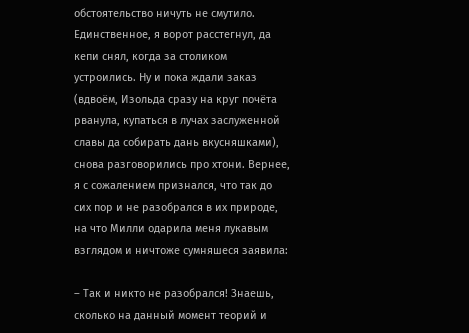обстоятельство ничуть не смутило. Единственное, я ворот расстегнул, да кепи снял, когда за столиком устроились. Ну и пока ждали заказ (вдвоём, Изольда сразу на круг почёта рванула, купаться в лучах заслуженной славы да собирать дань вкусняшками), снова разговорились про хтони. Вернее, я с сожалением признался, что так до сих пор и не разобрался в их природе, на что Милли одарила меня лукавым взглядом и ничтоже сумняшеся заявила:

– Так и никто не разобрался! Знаешь, сколько на данный момент теорий и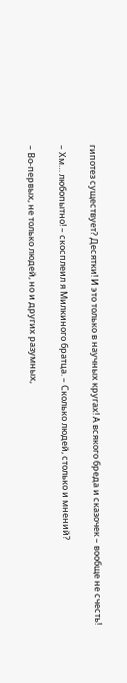гипотез существует? Десятки! И это только в научных кругах! А всякого бреда и сказочек – вообще не счесть!

– Хм… любопытно! – скосплеил я Милкиного братца. – Сколько людей, столько и мнений?

– Во-первых, не только людей, но и других разумных,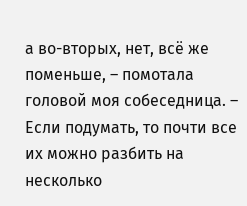а во-вторых, нет, всё же поменьше, – помотала головой моя собеседница. – Если подумать, то почти все их можно разбить на несколько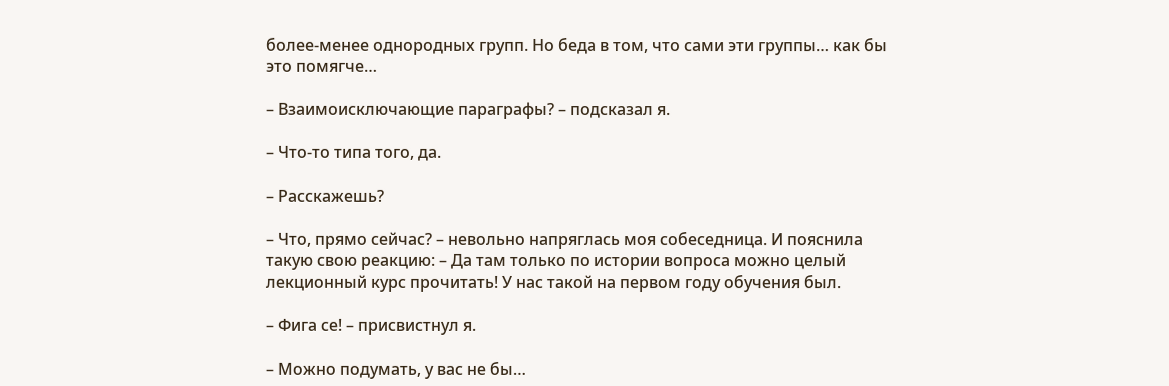более-менее однородных групп. Но беда в том, что сами эти группы… как бы это помягче…

– Взаимоисключающие параграфы? – подсказал я.

– Что-то типа того, да.

– Расскажешь?

– Что, прямо сейчас? – невольно напряглась моя собеседница. И пояснила такую свою реакцию: – Да там только по истории вопроса можно целый лекционный курс прочитать! У нас такой на первом году обучения был.

– Фига се! – присвистнул я.

– Можно подумать, у вас не бы…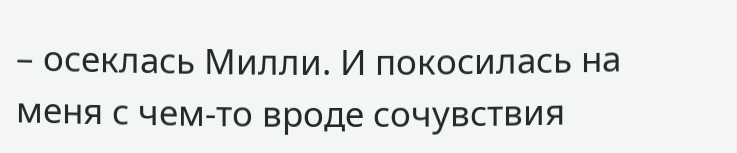– осеклась Милли. И покосилась на меня с чем-то вроде сочувствия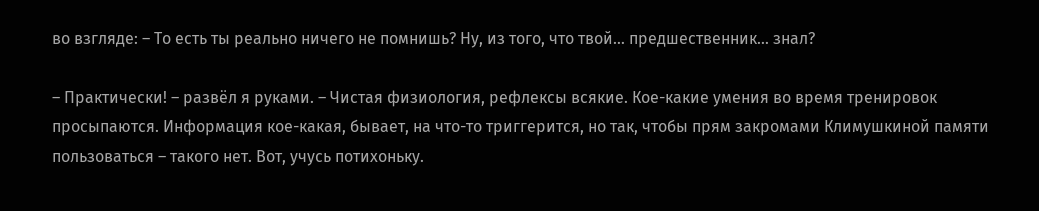во взгляде: – То есть ты реально ничего не помнишь? Ну, из того, что твой… предшественник… знал?

– Практически! – развёл я руками. – Чистая физиология, рефлексы всякие. Кое-какие умения во время тренировок просыпаются. Информация кое-какая, бывает, на что-то триггерится, но так, чтобы прям закромами Климушкиной памяти пользоваться – такого нет. Вот, учусь потихоньку.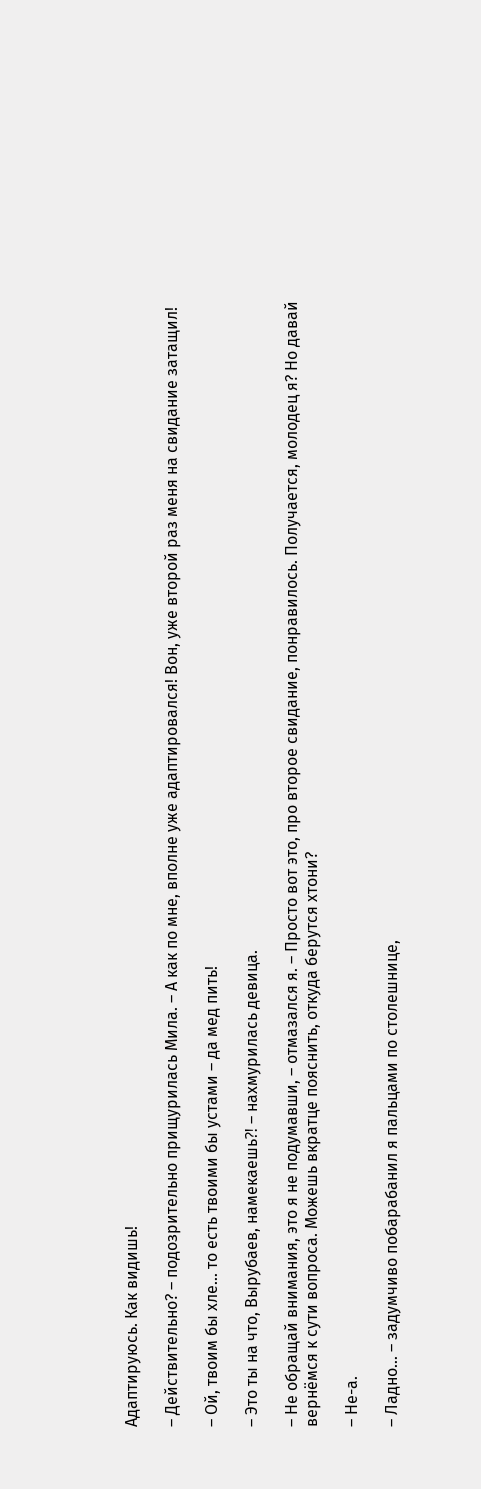Адаптируюсь. Как видишь!

– Действительно? – подозрительно прищурилась Мила. – А как по мне, вполне уже адаптировался! Вон, уже второй раз меня на свидание затащил!

– Ой, твоим бы хле… то есть твоими бы устами – да мед пить!

– Это ты на что, Вырубаев, намекаешь⁈ – нахмурилась девица.

– Не обращай внимания, это я не подумавши, – отмазался я. – Просто вот это, про второе свидание, понравилось. Получается, молодец я? Но давай вернёмся к сути вопроса. Можешь вкратце пояснить, откуда берутся хтони?

– Не-а.

– Ладно… – задумчиво побарабанил я пальцами по столешнице,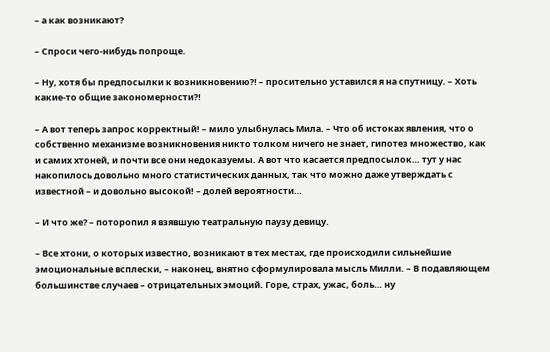– а как возникают?

– Спроси чего-нибудь попроще.

– Ну, хотя бы предпосылки к возникновению⁈ – просительно уставился я на спутницу. – Хоть какие-то общие закономерности⁈

– А вот теперь запрос корректный! – мило улыбнулась Мила. – Что об истоках явления, что о собственно механизме возникновения никто толком ничего не знает, гипотез множество, как и самих хтоней, и почти все они недоказуемы. А вот что касается предпосылок… тут у нас накопилось довольно много статистических данных, так что можно даже утверждать с известной – и довольно высокой! – долей вероятности…

– И что же? – поторопил я взявшую театральную паузу девицу.

– Все хтони, о которых известно, возникают в тех местах, где происходили сильнейшие эмоциональные всплески, – наконец, внятно сформулировала мысль Милли. – В подавляющем большинстве случаев – отрицательных эмоций. Горе, страх, ужас, боль… ну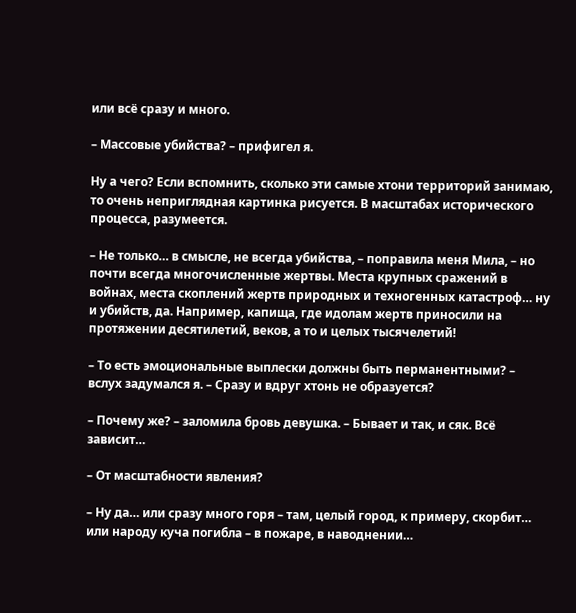или всё сразу и много.

– Массовые убийства? – прифигел я.

Ну а чего? Если вспомнить, сколько эти самые хтони территорий занимаю, то очень неприглядная картинка рисуется. В масштабах исторического процесса, разумеется.

– Не только… в смысле, не всегда убийства, – поправила меня Мила, – но почти всегда многочисленные жертвы. Места крупных сражений в войнах, места скоплений жертв природных и техногенных катастроф… ну и убийств, да. Например, капища, где идолам жертв приносили на протяжении десятилетий, веков, а то и целых тысячелетий!

– То есть эмоциональные выплески должны быть перманентными? – вслух задумался я. – Сразу и вдруг хтонь не образуется?

– Почему же? – заломила бровь девушка. – Бывает и так, и сяк. Всё зависит…

– От масштабности явления?

– Ну да… или сразу много горя – там, целый город, к примеру, скорбит… или народу куча погибла – в пожаре, в наводнении…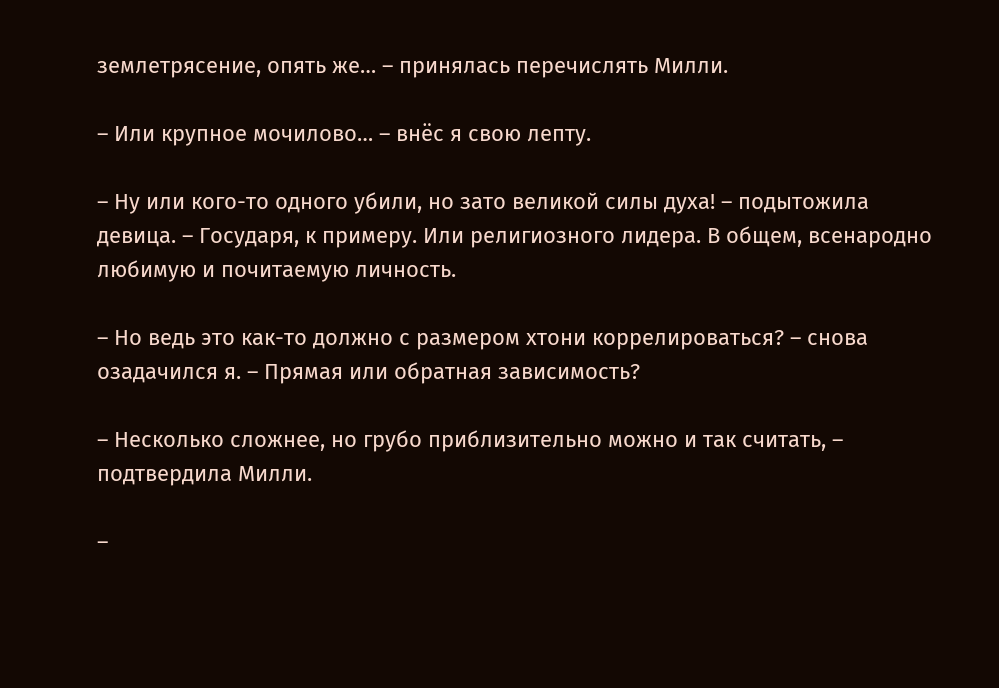землетрясение, опять же… – принялась перечислять Милли.

– Или крупное мочилово… – внёс я свою лепту.

– Ну или кого-то одного убили, но зато великой силы духа! – подытожила девица. – Государя, к примеру. Или религиозного лидера. В общем, всенародно любимую и почитаемую личность.

– Но ведь это как-то должно с размером хтони коррелироваться? – снова озадачился я. – Прямая или обратная зависимость?

– Несколько сложнее, но грубо приблизительно можно и так считать, – подтвердила Милли.

–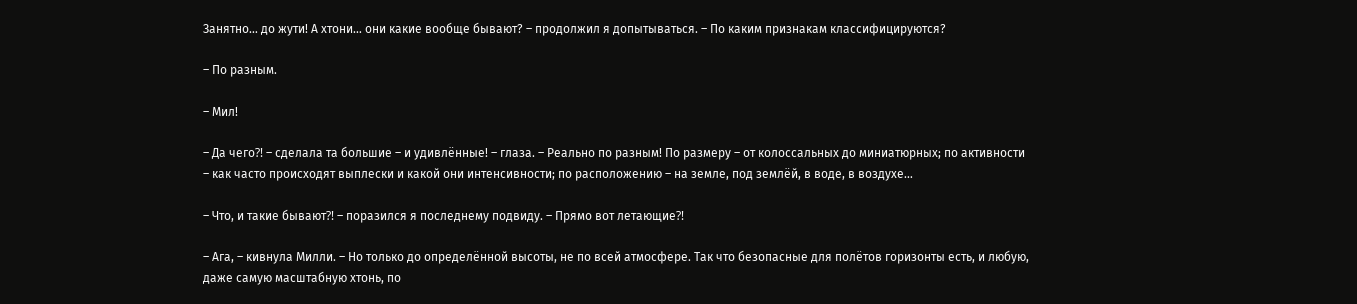Занятно… до жути! А хтони… они какие вообще бывают? – продолжил я допытываться. – По каким признакам классифицируются?

– По разным.

– Мил!

– Да чего⁈ – сделала та большие – и удивлённые! – глаза. – Реально по разным! По размеру – от колоссальных до миниатюрных; по активности – как часто происходят выплески и какой они интенсивности; по расположению – на земле, под землёй, в воде, в воздухе…

– Что, и такие бывают⁈ – поразился я последнему подвиду. – Прямо вот летающие⁈

– Ага, – кивнула Милли. – Но только до определённой высоты, не по всей атмосфере. Так что безопасные для полётов горизонты есть, и любую, даже самую масштабную хтонь, по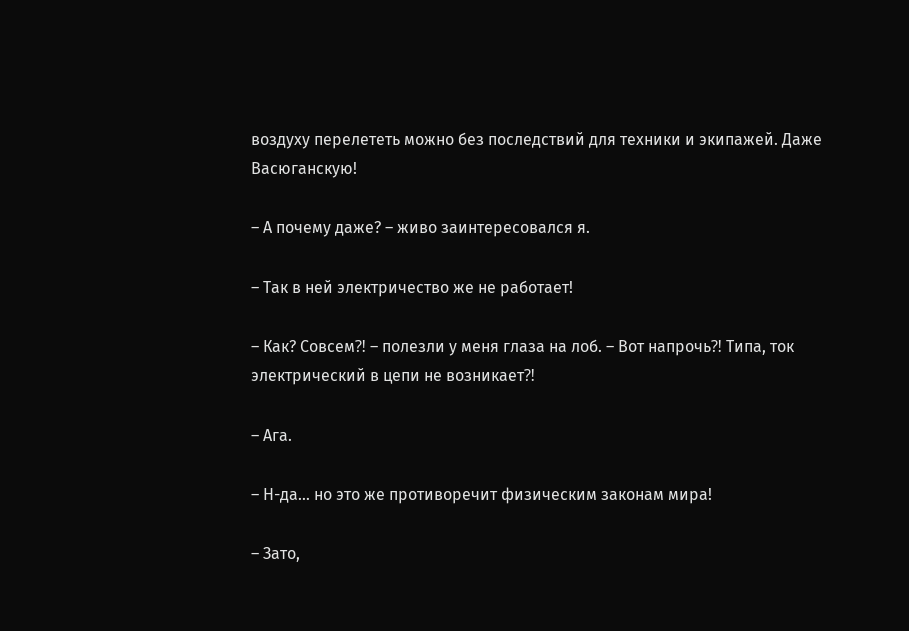воздуху перелететь можно без последствий для техники и экипажей. Даже Васюганскую!

– А почему даже? – живо заинтересовался я.

– Так в ней электричество же не работает!

– Как? Совсем⁈ – полезли у меня глаза на лоб. – Вот напрочь⁈ Типа, ток электрический в цепи не возникает⁈

– Ага.

– Н-да… но это же противоречит физическим законам мира!

– Зато,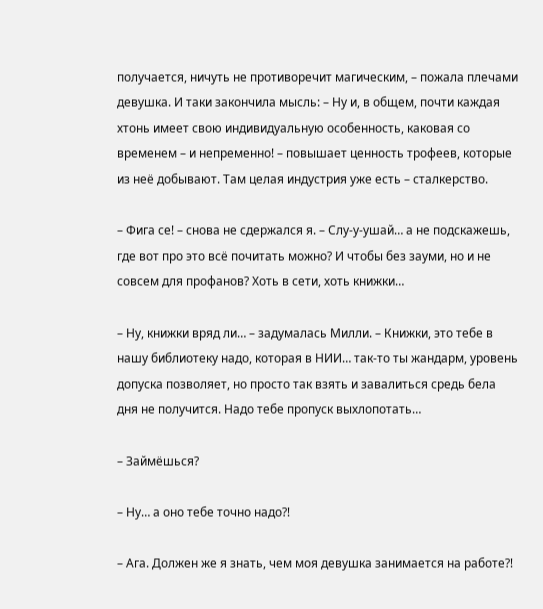получается, ничуть не противоречит магическим, – пожала плечами девушка. И таки закончила мысль: – Ну и, в общем, почти каждая хтонь имеет свою индивидуальную особенность, каковая со временем – и непременно! – повышает ценность трофеев, которые из неё добывают. Там целая индустрия уже есть – сталкерство.

– Фига се! – снова не сдержался я. – Слу-у-ушай… а не подскажешь, где вот про это всё почитать можно? И чтобы без зауми, но и не совсем для профанов? Хоть в сети, хоть книжки…

– Ну, книжки вряд ли… – задумалась Милли. – Книжки, это тебе в нашу библиотеку надо, которая в НИИ… так-то ты жандарм, уровень допуска позволяет, но просто так взять и завалиться средь бела дня не получится. Надо тебе пропуск выхлопотать…

– Займёшься?

– Ну… а оно тебе точно надо⁈

– Ага. Должен же я знать, чем моя девушка занимается на работе⁈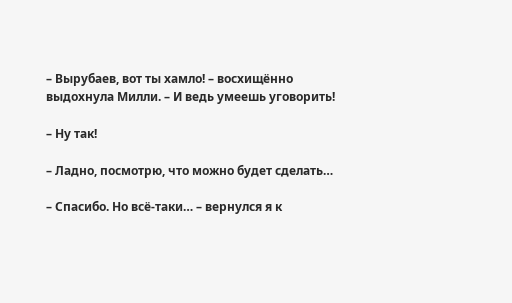– Вырубаев, вот ты хамло! – восхищённо выдохнула Милли. – И ведь умеешь уговорить!

– Ну так!

– Ладно, посмотрю, что можно будет сделать…

– Спасибо. Но всё-таки… – вернулся я к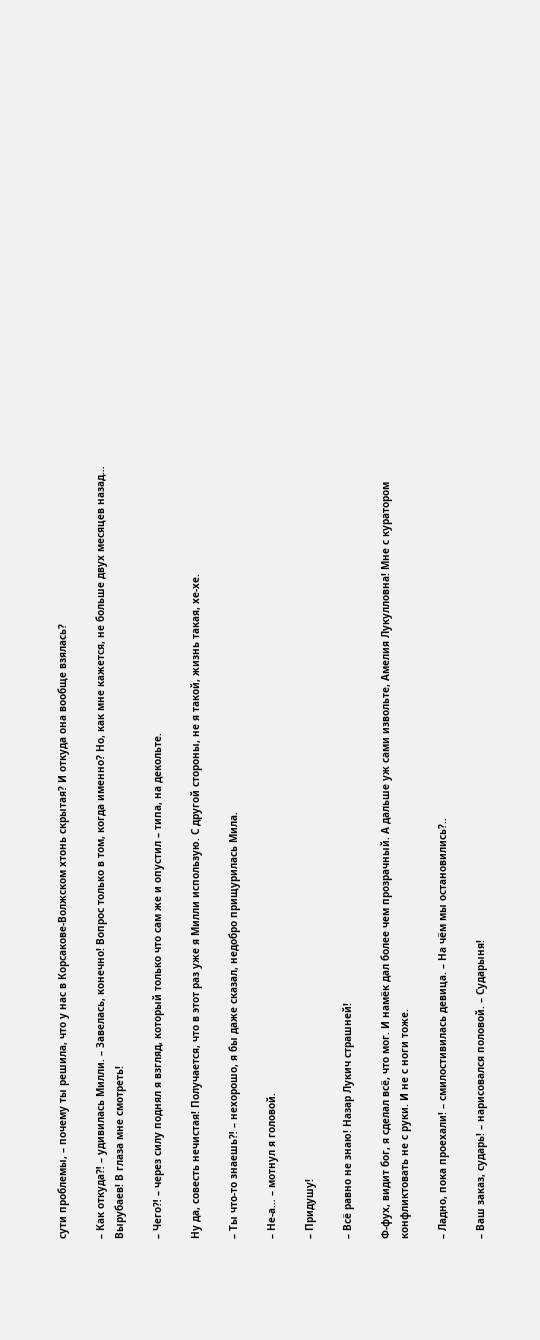сути проблемы, – почему ты решила, что у нас в Корсакове-Волжском хтонь скрытая? И откуда она вообще взялась?

– Как откуда⁈ – удивилась Милли. – Завелась, конечно! Вопрос только в том, когда именно? Но, как мне кажется, не больше двух месяцев назад… Вырубаев! В глаза мне смотреть!

– Чего⁈ – через силу поднял я взгляд, который только что сам же и опустил – типа, на декольте.

Ну да, совесть нечистая! Получается, что в этот раз уже я Милли использую. С другой стороны, не я такой, жизнь такая, хе-хе.

– Ты что-то знаешь⁈ – нехорошо, я бы даже сказал, недобро прищурилась Мила.

– Не-а… – мотнул я головой.

– Придушу!

– Всё равно не знаю! Назар Лукич страшней!

Ф-фух, видит бог, я сделал всё, что мог. И намёк дал более чем прозрачный. А дальше уж сами извольте, Амелия Лукулловна! Мне с куратором конфликтовать не с руки. И не с ноги тоже.

– Ладно, пока проехали! – смилостивилась девица. – На чём мы остановились?..

– Ваш заказ, сударь! – нарисовался половой. – Сударыня!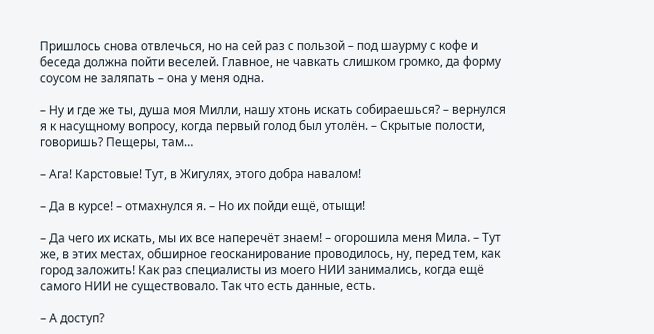Пришлось снова отвлечься, но на сей раз с пользой – под шаурму с кофе и беседа должна пойти веселей. Главное, не чавкать слишком громко, да форму соусом не заляпать – она у меня одна.

– Ну и где же ты, душа моя Милли, нашу хтонь искать собираешься? – вернулся я к насущному вопросу, когда первый голод был утолён. – Скрытые полости, говоришь? Пещеры, там…

– Ага! Карстовые! Тут, в Жигулях, этого добра навалом!

– Да в курсе! – отмахнулся я. – Но их пойди ещё, отыщи!

– Да чего их искать, мы их все наперечёт знаем! – огорошила меня Мила. – Тут же, в этих местах, обширное геосканирование проводилось, ну, перед тем, как город заложить! Как раз специалисты из моего НИИ занимались, когда ещё самого НИИ не существовало. Так что есть данные, есть.

– А доступ?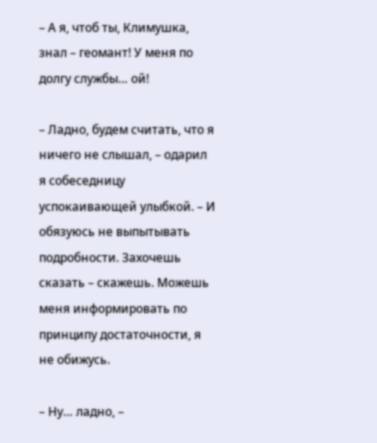– А я, чтоб ты, Климушка, знал – геомант! У меня по долгу службы… ой!

– Ладно, будем считать, что я ничего не слышал, – одарил я собеседницу успокаивающей улыбкой. – И обязуюсь не выпытывать подробности. Захочешь сказать – скажешь. Можешь меня информировать по принципу достаточности, я не обижусь.

– Ну… ладно, –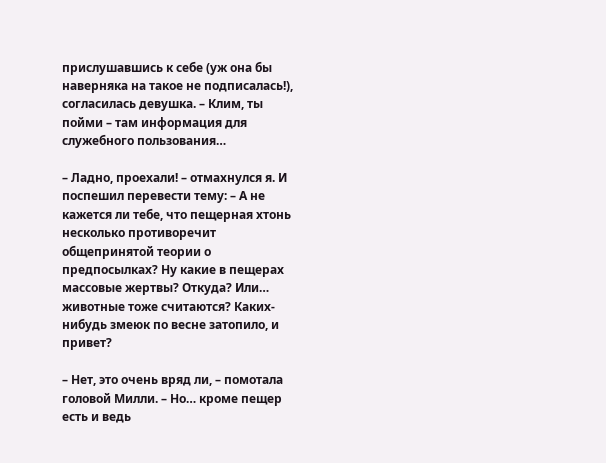прислушавшись к себе (уж она бы наверняка на такое не подписалась!), согласилась девушка. – Клим, ты пойми – там информация для служебного пользования…

– Ладно, проехали! – отмахнулся я. И поспешил перевести тему: – А не кажется ли тебе, что пещерная хтонь несколько противоречит общепринятой теории о предпосылках? Ну какие в пещерах массовые жертвы? Откуда? Или… животные тоже считаются? Каких-нибудь змеюк по весне затопило, и привет?

– Нет, это очень вряд ли, – помотала головой Милли. – Но… кроме пещер есть и ведь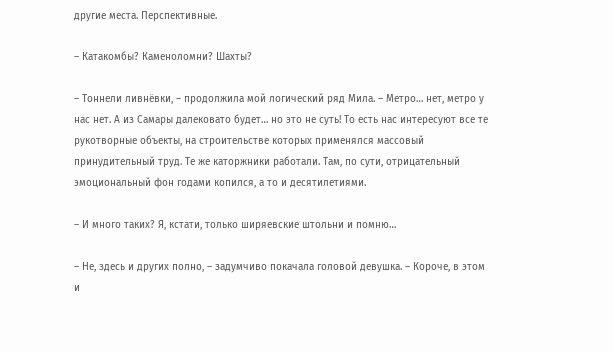другие места. Перспективные.

– Катакомбы? Каменоломни? Шахты?

– Тоннели ливнёвки, – продолжила мой логический ряд Мила. – Метро… нет, метро у нас нет. А из Самары далековато будет… но это не суть! То есть нас интересуют все те рукотворные объекты, на строительстве которых применялся массовый принудительный труд. Те же каторжники работали. Там, по сути, отрицательный эмоциональный фон годами копился, а то и десятилетиями.

– И много таких? Я, кстати, только ширяевские штольни и помню…

– Не, здесь и других полно, – задумчиво покачала головой девушка. – Короче, в этом и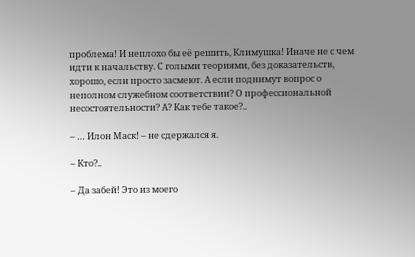проблема! И неплохо бы её решить, Климушка! Иначе не с чем идти к начальству. С голыми теориями, без доказательств, хорошо, если просто засмеют. А если поднимут вопрос о неполном служебном соответствии? О профессиональной несостоятельности? А? Как тебе такое?..

– … Илон Маск! – не сдержался я.

– Кто?..

– Да забей! Это из моего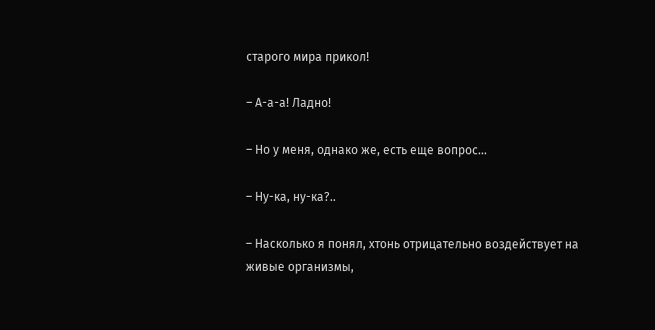старого мира прикол!

– А-а-а! Ладно!

– Но у меня, однако же, есть еще вопрос…

– Ну-ка, ну-ка?..

– Насколько я понял, хтонь отрицательно воздействует на живые организмы,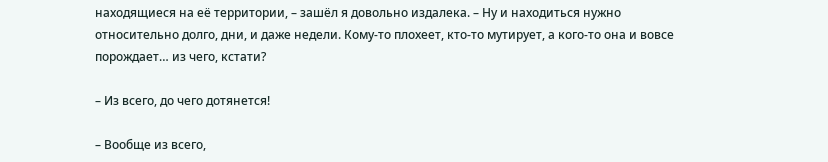находящиеся на её территории, – зашёл я довольно издалека. – Ну и находиться нужно относительно долго, дни, и даже недели. Кому-то плохеет, кто-то мутирует, а кого-то она и вовсе порождает… из чего, кстати?

– Из всего, до чего дотянется!

– Вообще из всего,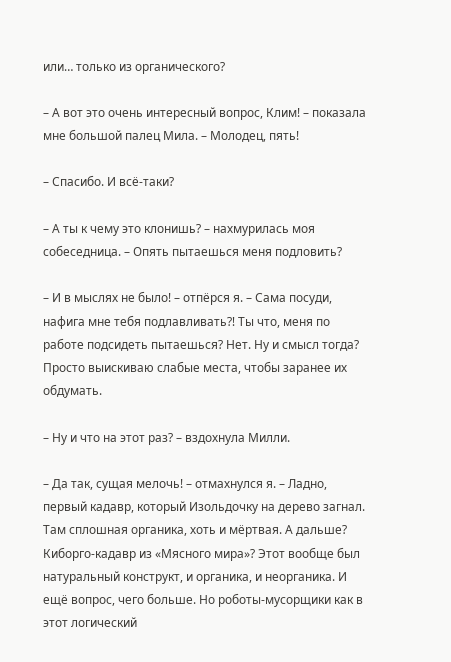или… только из органического?

– А вот это очень интересный вопрос, Клим! – показала мне большой палец Мила. – Молодец, пять!

– Спасибо. И всё-таки?

– А ты к чему это клонишь? – нахмурилась моя собеседница. – Опять пытаешься меня подловить?

– И в мыслях не было! – отпёрся я. – Сама посуди, нафига мне тебя подлавливать⁈ Ты что, меня по работе подсидеть пытаешься? Нет. Ну и смысл тогда? Просто выискиваю слабые места, чтобы заранее их обдумать.

– Ну и что на этот раз? – вздохнула Милли.

– Да так, сущая мелочь! – отмахнулся я. – Ладно, первый кадавр, который Изольдочку на дерево загнал. Там сплошная органика, хоть и мёртвая. А дальше? Киборго-кадавр из «Мясного мира»? Этот вообще был натуральный конструкт, и органика, и неорганика. И ещё вопрос, чего больше. Но роботы-мусорщики как в этот логический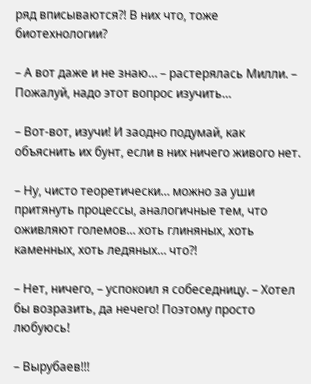ряд вписываются⁈ В них что, тоже биотехнологии?

– А вот даже и не знаю… – растерялась Милли. – Пожалуй, надо этот вопрос изучить…

– Вот-вот, изучи! И заодно подумай, как объяснить их бунт, если в них ничего живого нет.

– Ну, чисто теоретически… можно за уши притянуть процессы, аналогичные тем, что оживляют големов… хоть глиняных, хоть каменных, хоть ледяных… что⁈

– Нет, ничего, – успокоил я собеседницу. – Хотел бы возразить, да нечего! Поэтому просто любуюсь!

– Вырубаев!!!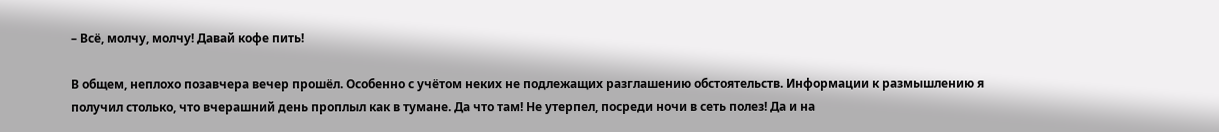– Всё, молчу, молчу! Давай кофе пить!

В общем, неплохо позавчера вечер прошёл. Особенно с учётом неких не подлежащих разглашению обстоятельств. Информации к размышлению я получил столько, что вчерашний день проплыл как в тумане. Да что там! Не утерпел, посреди ночи в сеть полез! Да и на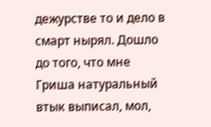дежурстве то и дело в смарт нырял. Дошло до того, что мне Гриша натуральный втык выписал, мол,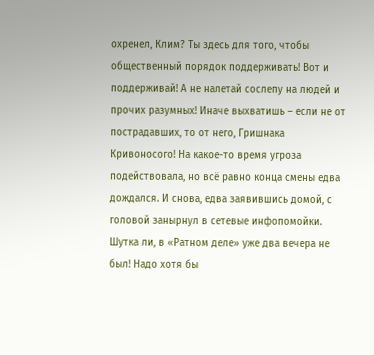охренел, Клим? Ты здесь для того, чтобы общественный порядок поддерживать! Вот и поддерживай! А не налетай сослепу на людей и прочих разумных! Иначе выхватишь – если не от пострадавших, то от него, Гришнака Кривоносого! На какое-то время угроза подействовала, но всё равно конца смены едва дождался. И снова, едва заявившись домой, с головой занырнул в сетевые инфопомойки. Шутка ли, в «Ратном деле» уже два вечера не был! Надо хотя бы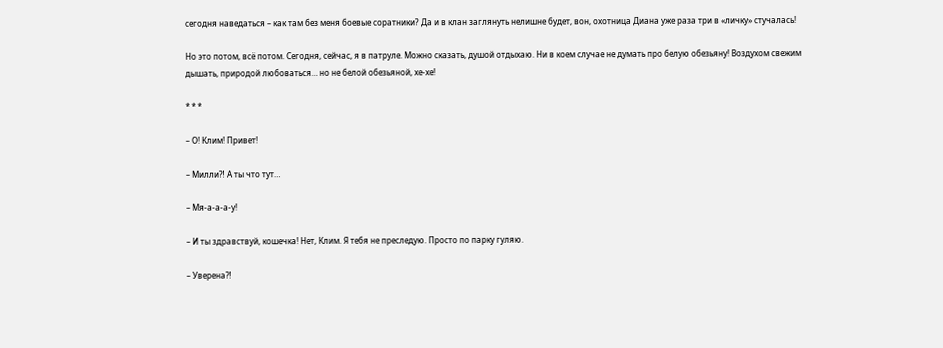сегодня наведаться – как там без меня боевые соратники? Да и в клан заглянуть нелишне будет, вон, охотница Диана уже раза три в «личку» стучалась!

Но это потом, всё потом. Сегодня, сейчас, я в патруле. Можно сказать, душой отдыхаю. Ни в коем случае не думать про белую обезьяну! Воздухом свежим дышать, природой любоваться… но не белой обезьяной, хе-хе!

* * *

– О! Клим! Привет!

– Милли⁈ А ты что тут…

– Мя-а-а-а-у!

– И ты здравствуй, кошечка! Нет, Клим. Я тебя не преследую. Просто по парку гуляю.

– Уверена⁈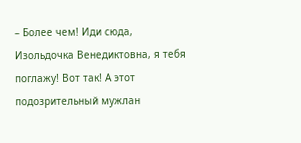– Более чем! Иди сюда, Изольдочка Венедиктовна, я тебя поглажу! Вот так! А этот подозрительный мужлан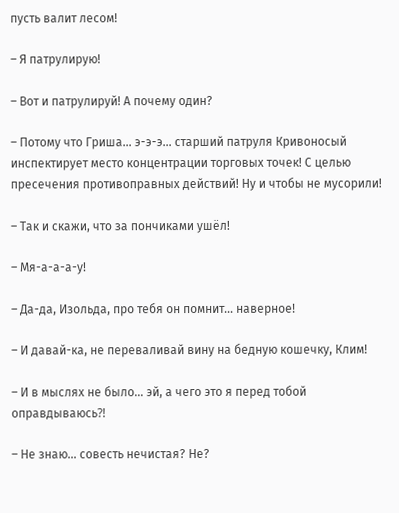пусть валит лесом!

– Я патрулирую!

– Вот и патрулируй! А почему один?

– Потому что Гриша… э-э-э… старший патруля Кривоносый инспектирует место концентрации торговых точек! С целью пресечения противоправных действий! Ну и чтобы не мусорили!

– Так и скажи, что за пончиками ушёл!

– Мя-а-а-а-у!

– Да-да, Изольда, про тебя он помнит… наверное!

– И давай-ка, не переваливай вину на бедную кошечку, Клим!

– И в мыслях не было… эй, а чего это я перед тобой оправдываюсь⁈

– Не знаю… совесть нечистая? Не?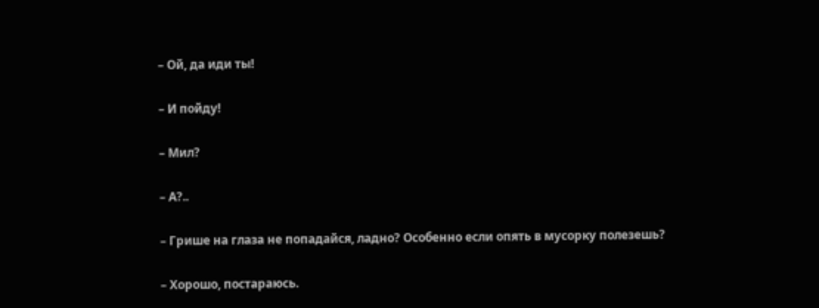– Ой, да иди ты!

– И пойду!

– Мил?

– А?..

– Грише на глаза не попадайся, ладно? Особенно если опять в мусорку полезешь?

– Хорошо, постараюсь.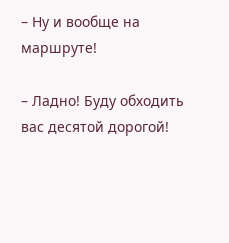– Ну и вообще на маршруте!

– Ладно! Буду обходить вас десятой дорогой!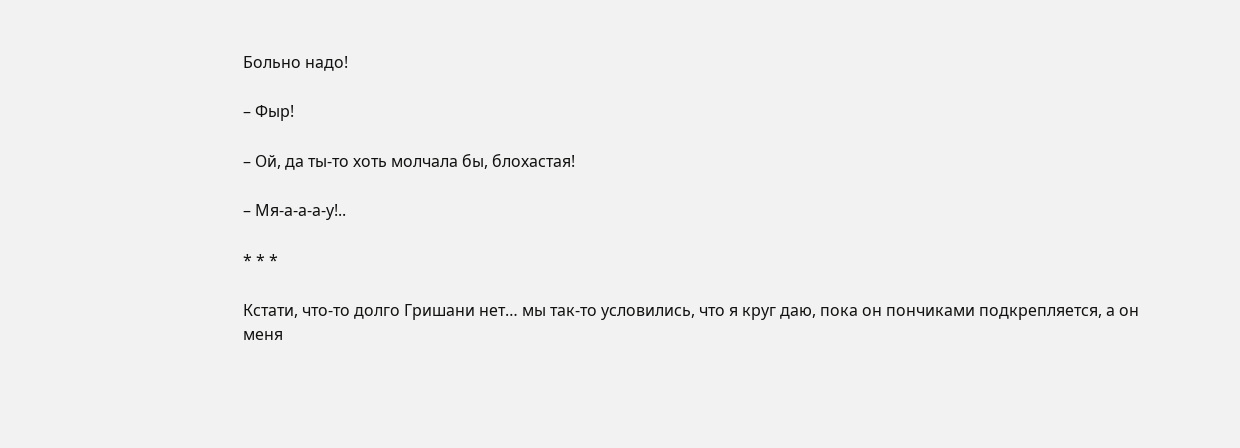Больно надо!

– Фыр!

– Ой, да ты-то хоть молчала бы, блохастая!

– Мя-а-а-а-у!..

* * *

Кстати, что-то долго Гришани нет… мы так-то условились, что я круг даю, пока он пончиками подкрепляется, а он меня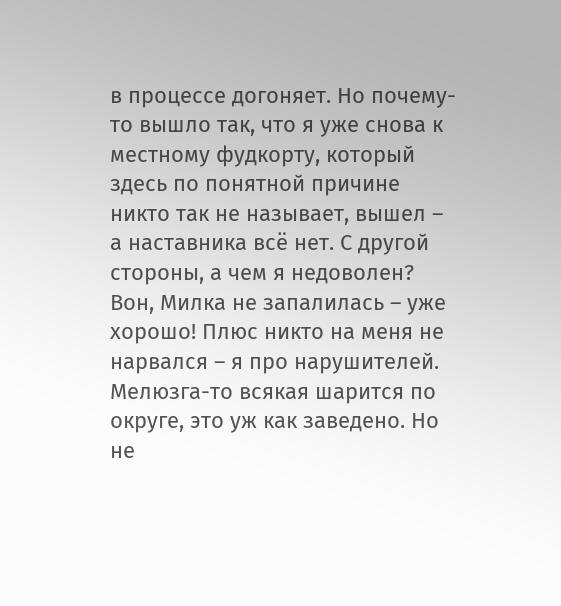в процессе догоняет. Но почему-то вышло так, что я уже снова к местному фудкорту, который здесь по понятной причине никто так не называет, вышел – а наставника всё нет. С другой стороны, а чем я недоволен? Вон, Милка не запалилась – уже хорошо! Плюс никто на меня не нарвался – я про нарушителей. Мелюзга-то всякая шарится по округе, это уж как заведено. Но не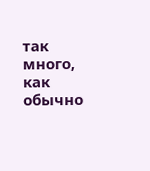так много, как обычно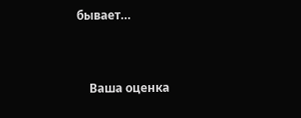бывает…


    Ваша оценка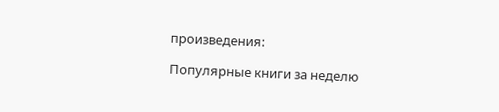произведения:

Популярные книги за неделю